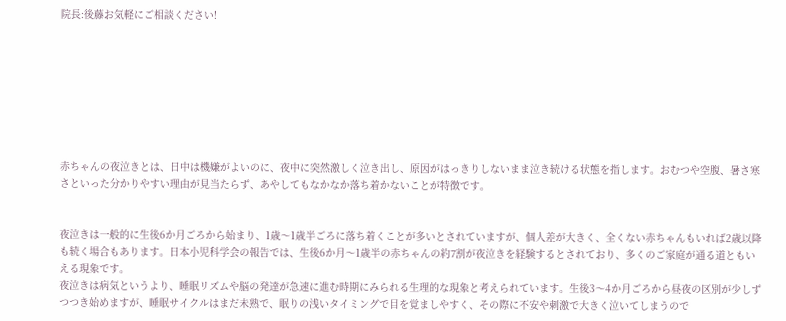院長:後藤お気軽にご相談ください!








赤ちゃんの夜泣きとは、日中は機嫌がよいのに、夜中に突然激しく泣き出し、原因がはっきりしないまま泣き続ける状態を指します。おむつや空腹、暑さ寒さといった分かりやすい理由が見当たらず、あやしてもなかなか落ち着かないことが特徴です。


夜泣きは一般的に生後6か月ごろから始まり、1歳〜1歳半ごろに落ち着くことが多いとされていますが、個人差が大きく、全くない赤ちゃんもいれば2歳以降も続く場合もあります。日本小児科学会の報告では、生後6か月〜1歳半の赤ちゃんの約7割が夜泣きを経験するとされており、多くのご家庭が通る道ともいえる現象です。
夜泣きは病気というより、睡眠リズムや脳の発達が急速に進む時期にみられる生理的な現象と考えられています。生後3〜4か月ごろから昼夜の区別が少しずつつき始めますが、睡眠サイクルはまだ未熟で、眠りの浅いタイミングで目を覚ましやすく、その際に不安や刺激で大きく泣いてしまうので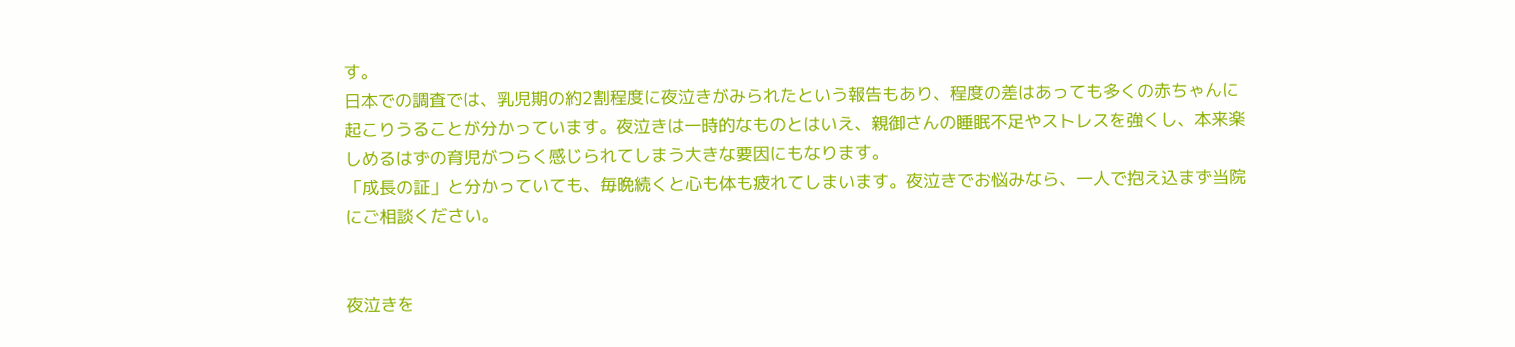す。
日本での調査では、乳児期の約2割程度に夜泣きがみられたという報告もあり、程度の差はあっても多くの赤ちゃんに起こりうることが分かっています。夜泣きは一時的なものとはいえ、親御さんの睡眠不足やストレスを強くし、本来楽しめるはずの育児がつらく感じられてしまう大きな要因にもなります。
「成長の証」と分かっていても、毎晩続くと心も体も疲れてしまいます。夜泣きでお悩みなら、一人で抱え込まず当院にご相談ください。


夜泣きを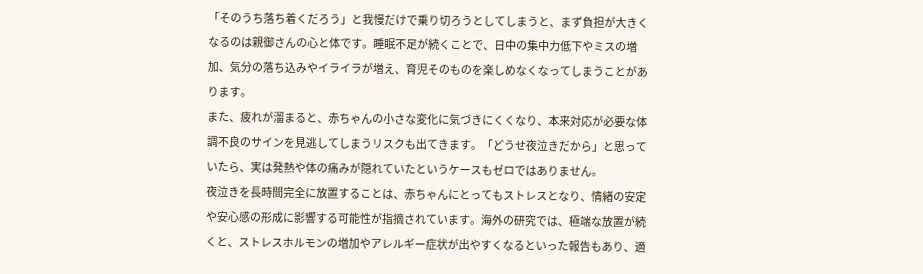「そのうち落ち着くだろう」と我慢だけで乗り切ろうとしてしまうと、まず負担が大きくなるのは親御さんの心と体です。睡眠不足が続くことで、日中の集中力低下やミスの増加、気分の落ち込みやイライラが増え、育児そのものを楽しめなくなってしまうことがあります。
また、疲れが溜まると、赤ちゃんの小さな変化に気づきにくくなり、本来対応が必要な体調不良のサインを見逃してしまうリスクも出てきます。「どうせ夜泣きだから」と思っていたら、実は発熱や体の痛みが隠れていたというケースもゼロではありません。
夜泣きを長時間完全に放置することは、赤ちゃんにとってもストレスとなり、情緒の安定や安心感の形成に影響する可能性が指摘されています。海外の研究では、極端な放置が続くと、ストレスホルモンの増加やアレルギー症状が出やすくなるといった報告もあり、適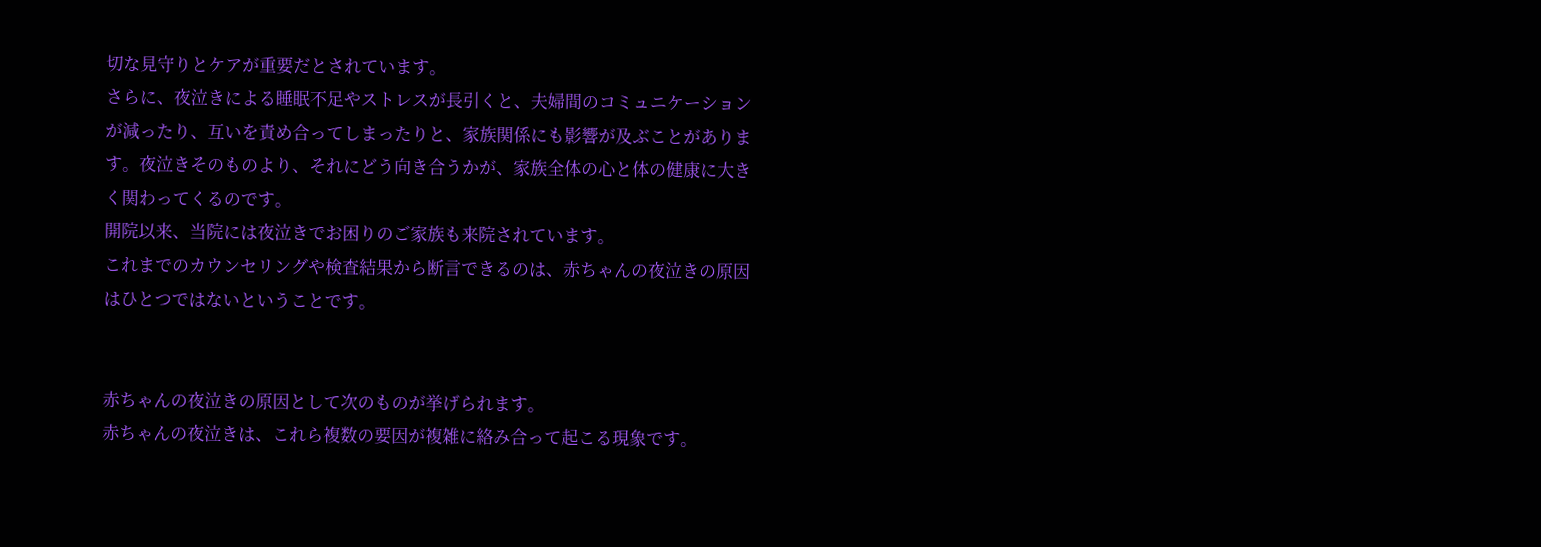切な見守りとケアが重要だとされています。
さらに、夜泣きによる睡眠不足やストレスが長引くと、夫婦間のコミュニケーションが減ったり、互いを責め合ってしまったりと、家族関係にも影響が及ぶことがあります。夜泣きそのものより、それにどう向き合うかが、家族全体の心と体の健康に大きく関わってくるのです。
開院以来、当院には夜泣きでお困りのご家族も来院されています。
これまでのカウンセリングや検査結果から断言できるのは、赤ちゃんの夜泣きの原因はひとつではないということです。


赤ちゃんの夜泣きの原因として次のものが挙げられます。
赤ちゃんの夜泣きは、これら複数の要因が複雑に絡み合って起こる現象です。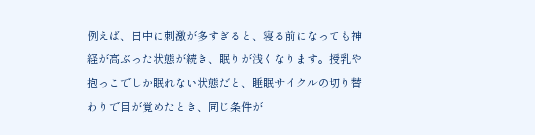例えば、日中に刺激が多すぎると、寝る前になっても神経が高ぶった状態が続き、眠りが浅くなります。授乳や抱っこでしか眠れない状態だと、睡眠サイクルの切り替わりで目が覚めたとき、同じ条件が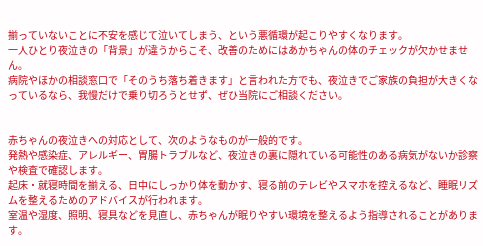揃っていないことに不安を感じて泣いてしまう、という悪循環が起こりやすくなります。
一人ひとり夜泣きの「背景」が違うからこそ、改善のためにはあかちゃんの体のチェックが欠かせません。
病院やほかの相談窓口で「そのうち落ち着きます」と言われた方でも、夜泣きでご家族の負担が大きくなっているなら、我慢だけで乗り切ろうとせず、ぜひ当院にご相談ください。


赤ちゃんの夜泣きへの対応として、次のようなものが一般的です。
発熱や感染症、アレルギー、胃腸トラブルなど、夜泣きの裏に隠れている可能性のある病気がないか診察や検査で確認します。
起床・就寝時間を揃える、日中にしっかり体を動かす、寝る前のテレビやスマホを控えるなど、睡眠リズムを整えるためのアドバイスが行われます。
室温や湿度、照明、寝具などを見直し、赤ちゃんが眠りやすい環境を整えるよう指導されることがあります。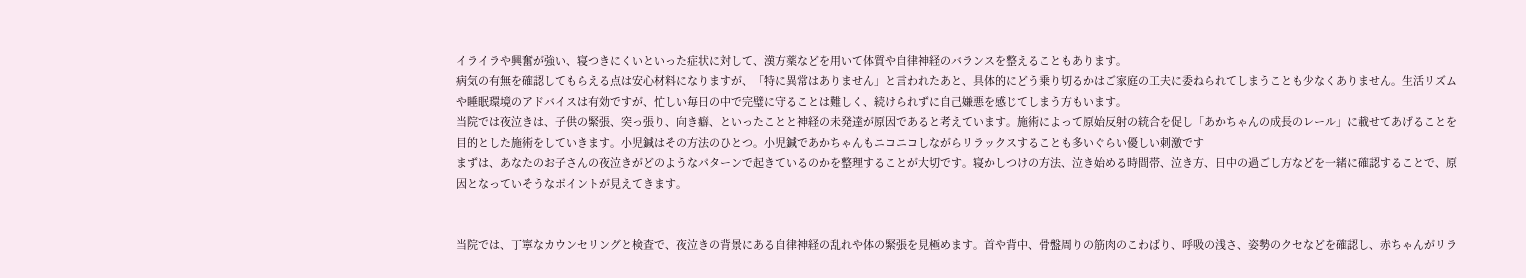イライラや興奮が強い、寝つきにくいといった症状に対して、漢方薬などを用いて体質や自律神経のバランスを整えることもあります。
病気の有無を確認してもらえる点は安心材料になりますが、「特に異常はありません」と言われたあと、具体的にどう乗り切るかはご家庭の工夫に委ねられてしまうことも少なくありません。生活リズムや睡眠環境のアドバイスは有効ですが、忙しい毎日の中で完璧に守ることは難しく、続けられずに自己嫌悪を感じてしまう方もいます。
当院では夜泣きは、子供の緊張、突っ張り、向き癖、といったことと神経の未発達が原因であると考えています。施術によって原始反射の統合を促し「あかちゃんの成長のレール」に載せてあげることを目的とした施術をしていきます。小児鍼はその方法のひとつ。小児鍼であかちゃんもニコニコしながらリラックスすることも多いぐらい優しい刺激です
まずは、あなたのお子さんの夜泣きがどのようなパターンで起きているのかを整理することが大切です。寝かしつけの方法、泣き始める時間帯、泣き方、日中の過ごし方などを一緒に確認することで、原因となっていそうなポイントが見えてきます。


当院では、丁寧なカウンセリングと検査で、夜泣きの背景にある自律神経の乱れや体の緊張を見極めます。首や背中、骨盤周りの筋肉のこわばり、呼吸の浅さ、姿勢のクセなどを確認し、赤ちゃんがリラ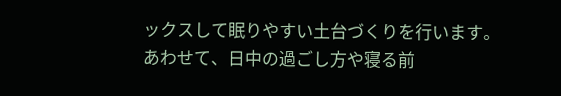ックスして眠りやすい土台づくりを行います。
あわせて、日中の過ごし方や寝る前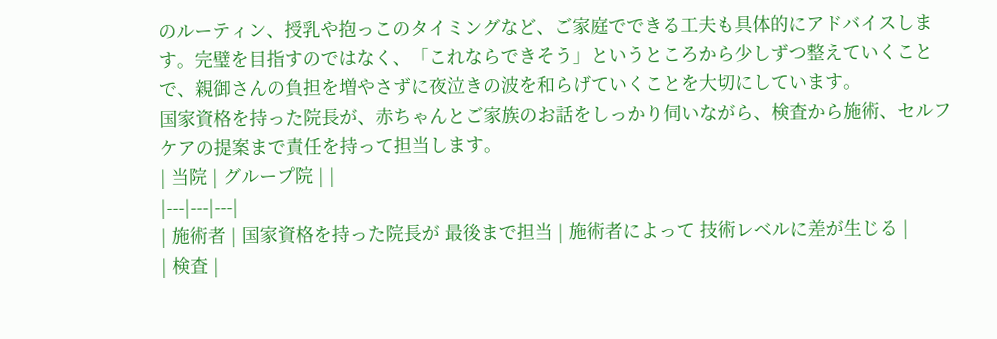のルーティン、授乳や抱っこのタイミングなど、ご家庭でできる工夫も具体的にアドバイスします。完璧を目指すのではなく、「これならできそう」というところから少しずつ整えていくことで、親御さんの負担を増やさずに夜泣きの波を和らげていくことを大切にしています。
国家資格を持った院長が、赤ちゃんとご家族のお話をしっかり伺いながら、検査から施術、セルフケアの提案まで責任を持って担当します。
| 当院 | グループ院 | |
|---|---|---|
| 施術者 | 国家資格を持った院長が 最後まで担当 | 施術者によって 技術レベルに差が生じる |
| 検査 |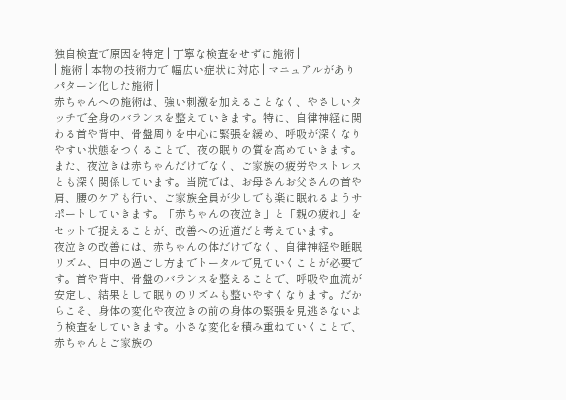独自検査で原因を特定 | 丁寧な検査をせずに施術 |
| 施術 | 本物の技術力で 幅広い症状に対応 | マニュアルがあり パターン化した施術 |
赤ちゃんへの施術は、強い刺激を加えることなく、やさしいタッチで全身のバランスを整えていきます。特に、自律神経に関わる首や背中、骨盤周りを中心に緊張を緩め、呼吸が深くなりやすい状態をつくることで、夜の眠りの質を高めていきます。
また、夜泣きは赤ちゃんだけでなく、ご家族の疲労やストレスとも深く関係しています。当院では、お母さんお父さんの首や肩、腰のケアも行い、ご家族全員が少しでも楽に眠れるようサポートしていきます。「赤ちゃんの夜泣き」と「親の疲れ」をセットで捉えることが、改善への近道だと考えています。
夜泣きの改善には、赤ちゃんの体だけでなく、自律神経や睡眠リズム、日中の過ごし方までトータルで見ていくことが必要です。首や背中、骨盤のバランスを整えることで、呼吸や血流が安定し、結果として眠りのリズムも整いやすくなります。だからこそ、身体の変化や夜泣きの前の身体の緊張を見逃さないよう検査をしていきます。小さな変化を積み重ねていくことで、赤ちゃんとご家族の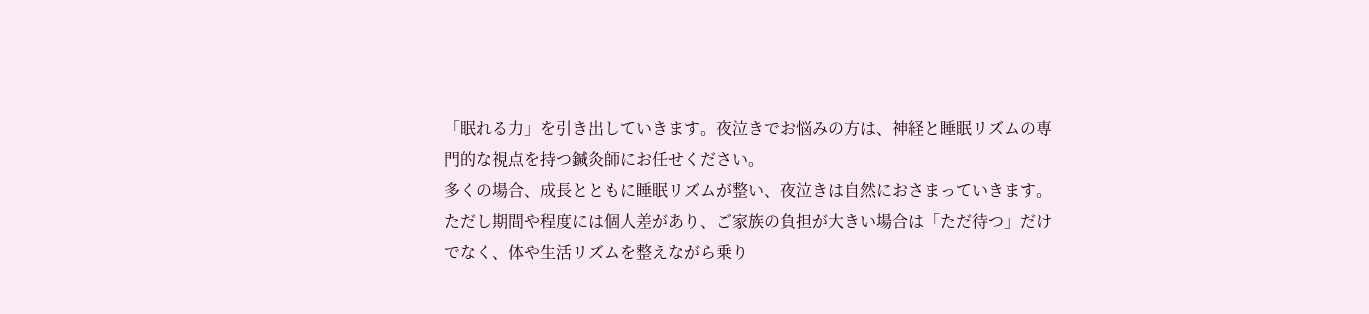「眠れる力」を引き出していきます。夜泣きでお悩みの方は、神経と睡眠リズムの専門的な視点を持つ鍼灸師にお任せください。
多くの場合、成長とともに睡眠リズムが整い、夜泣きは自然におさまっていきます。ただし期間や程度には個人差があり、ご家族の負担が大きい場合は「ただ待つ」だけでなく、体や生活リズムを整えながら乗り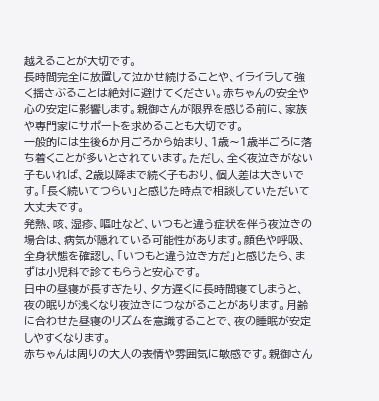越えることが大切です。
長時間完全に放置して泣かせ続けることや、イライラして強く揺さぶることは絶対に避けてください。赤ちゃんの安全や心の安定に影響します。親御さんが限界を感じる前に、家族や専門家にサポートを求めることも大切です。
一般的には生後6か月ごろから始まり、1歳〜1歳半ごろに落ち着くことが多いとされています。ただし、全く夜泣きがない子もいれば、2歳以降まで続く子もおり、個人差は大きいです。「長く続いてつらい」と感じた時点で相談していただいて大丈夫です。
発熱、咳、湿疹、嘔吐など、いつもと違う症状を伴う夜泣きの場合は、病気が隠れている可能性があります。顔色や呼吸、全身状態を確認し、「いつもと違う泣き方だ」と感じたら、まずは小児科で診てもらうと安心です。
日中の昼寝が長すぎたり、夕方遅くに長時間寝てしまうと、夜の眠りが浅くなり夜泣きにつながることがあります。月齢に合わせた昼寝のリズムを意識することで、夜の睡眠が安定しやすくなります。
赤ちゃんは周りの大人の表情や雰囲気に敏感です。親御さん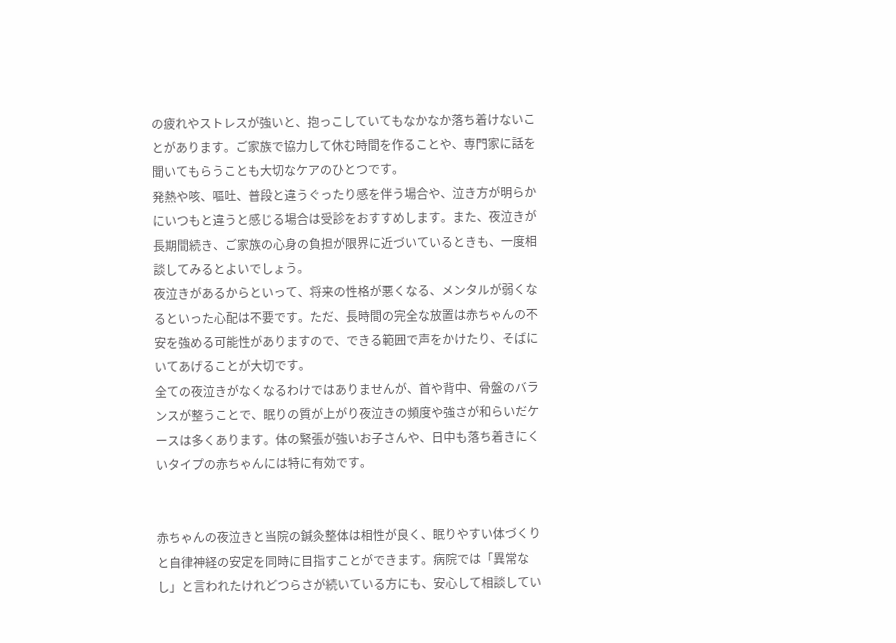の疲れやストレスが強いと、抱っこしていてもなかなか落ち着けないことがあります。ご家族で協力して休む時間を作ることや、専門家に話を聞いてもらうことも大切なケアのひとつです。
発熱や咳、嘔吐、普段と違うぐったり感を伴う場合や、泣き方が明らかにいつもと違うと感じる場合は受診をおすすめします。また、夜泣きが長期間続き、ご家族の心身の負担が限界に近づいているときも、一度相談してみるとよいでしょう。
夜泣きがあるからといって、将来の性格が悪くなる、メンタルが弱くなるといった心配は不要です。ただ、長時間の完全な放置は赤ちゃんの不安を強める可能性がありますので、できる範囲で声をかけたり、そばにいてあげることが大切です。
全ての夜泣きがなくなるわけではありませんが、首や背中、骨盤のバランスが整うことで、眠りの質が上がり夜泣きの頻度や強さが和らいだケースは多くあります。体の緊張が強いお子さんや、日中も落ち着きにくいタイプの赤ちゃんには特に有効です。


赤ちゃんの夜泣きと当院の鍼灸整体は相性が良く、眠りやすい体づくりと自律神経の安定を同時に目指すことができます。病院では「異常なし」と言われたけれどつらさが続いている方にも、安心して相談してい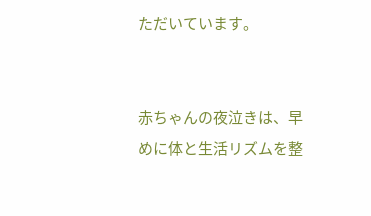ただいています。


赤ちゃんの夜泣きは、早めに体と生活リズムを整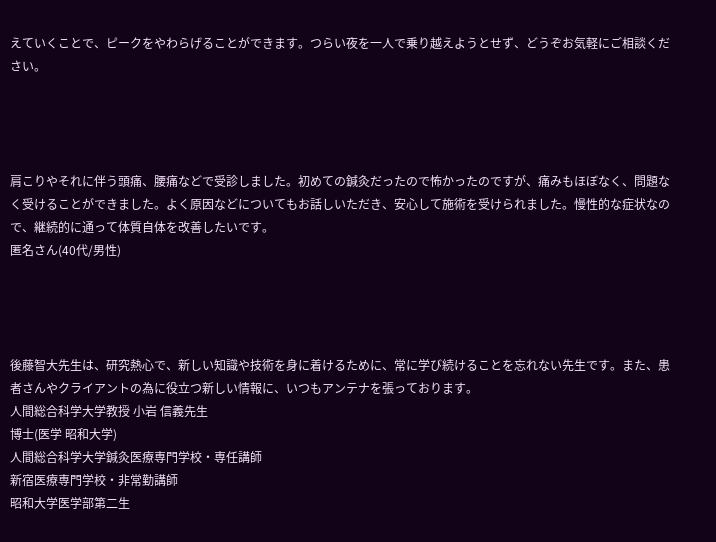えていくことで、ピークをやわらげることができます。つらい夜を一人で乗り越えようとせず、どうぞお気軽にご相談ください。




肩こりやそれに伴う頭痛、腰痛などで受診しました。初めての鍼灸だったので怖かったのですが、痛みもほぼなく、問題なく受けることができました。よく原因などについてもお話しいただき、安心して施術を受けられました。慢性的な症状なので、継続的に通って体質自体を改善したいです。
匿名さん(40代/男性)




後藤智大先生は、研究熱心で、新しい知識や技術を身に着けるために、常に学び続けることを忘れない先生です。また、患者さんやクライアントの為に役立つ新しい情報に、いつもアンテナを張っております。
人間総合科学大学教授 小岩 信義先生
博士(医学 昭和大学)
人間総合科学大学鍼灸医療専門学校・専任講師
新宿医療専門学校・非常勤講師
昭和大学医学部第二生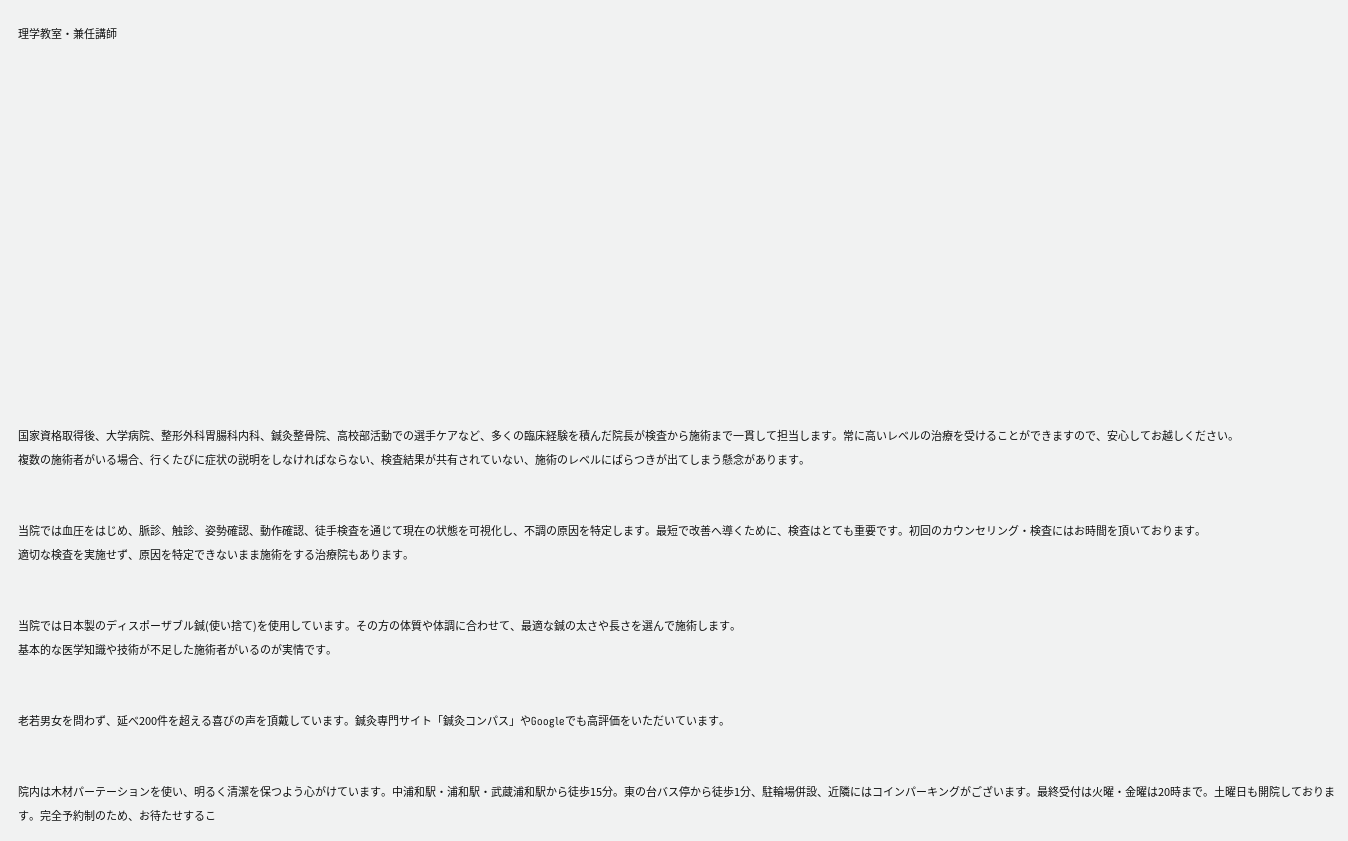理学教室・兼任講師
















国家資格取得後、大学病院、整形外科胃腸科内科、鍼灸整骨院、高校部活動での選手ケアなど、多くの臨床経験を積んだ院長が検査から施術まで一貫して担当します。常に高いレベルの治療を受けることができますので、安心してお越しください。
複数の施術者がいる場合、行くたびに症状の説明をしなければならない、検査結果が共有されていない、施術のレベルにばらつきが出てしまう懸念があります。


当院では血圧をはじめ、脈診、触診、姿勢確認、動作確認、徒手検査を通じて現在の状態を可視化し、不調の原因を特定します。最短で改善へ導くために、検査はとても重要です。初回のカウンセリング・検査にはお時間を頂いております。
適切な検査を実施せず、原因を特定できないまま施術をする治療院もあります。


当院では日本製のディスポーザブル鍼(使い捨て)を使用しています。その方の体質や体調に合わせて、最適な鍼の太さや長さを選んで施術します。
基本的な医学知識や技術が不足した施術者がいるのが実情です。


老若男女を問わず、延べ200件を超える喜びの声を頂戴しています。鍼灸専門サイト「鍼灸コンパス」やGoogleでも高評価をいただいています。


院内は木材パーテーションを使い、明るく清潔を保つよう心がけています。中浦和駅・浦和駅・武蔵浦和駅から徒歩15分。東の台バス停から徒歩1分、駐輪場併設、近隣にはコインパーキングがございます。最終受付は火曜・金曜は20時まで。土曜日も開院しております。完全予約制のため、お待たせするこ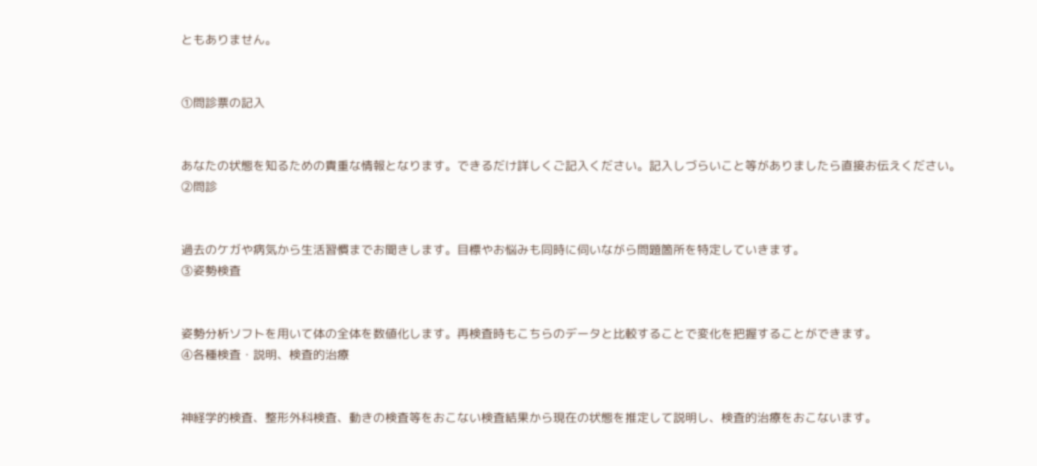ともありません。


①問診票の記入


あなたの状態を知るための貴重な情報となります。できるだけ詳しくご記入ください。記入しづらいこと等がありましたら直接お伝えください。
②問診


過去のケガや病気から生活習慣までお聞きします。目標やお悩みも同時に伺いながら問題箇所を特定していきます。
③姿勢検査


姿勢分析ソフトを用いて体の全体を数値化します。再検査時もこちらのデータと比較することで変化を把握することができます。
④各種検査・説明、検査的治療


神経学的検査、整形外科検査、動きの検査等をおこない検査結果から現在の状態を推定して説明し、検査的治療をおこないます。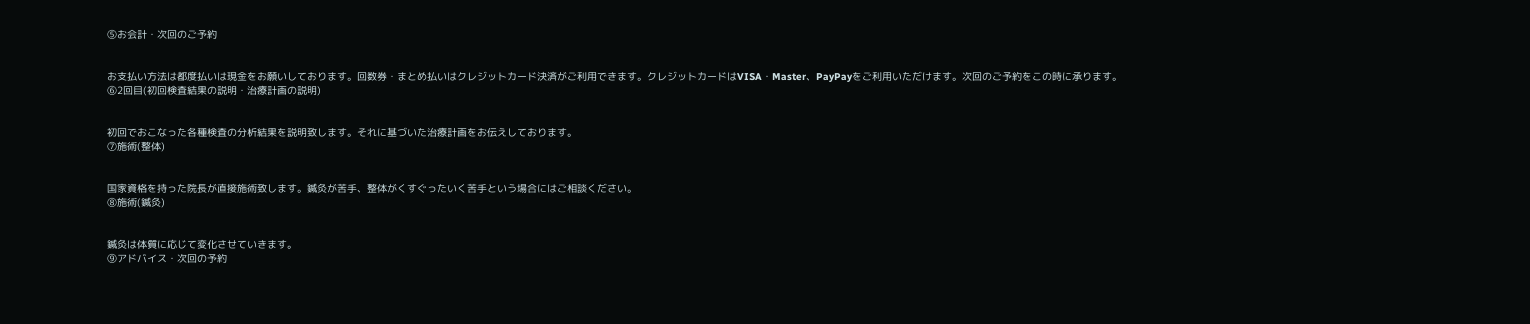⑤お会計・次回のご予約


お支払い方法は都度払いは現金をお願いしております。回数券・まとめ払いはクレジットカード決済がご利用できます。クレジットカードはVISA・Master、PayPayをご利用いただけます。次回のご予約をこの時に承ります。
⑥2回目(初回検査結果の説明・治療計画の説明)


初回でおこなった各種検査の分析結果を説明致します。それに基づいた治療計画をお伝えしております。
⑦施術(整体)


国家資格を持った院長が直接施術致します。鍼灸が苦手、整体がくすぐったいく苦手という場合にはご相談ください。
⑧施術(鍼灸)


鍼灸は体質に応じて変化させていきます。
⑨アドバイス・次回の予約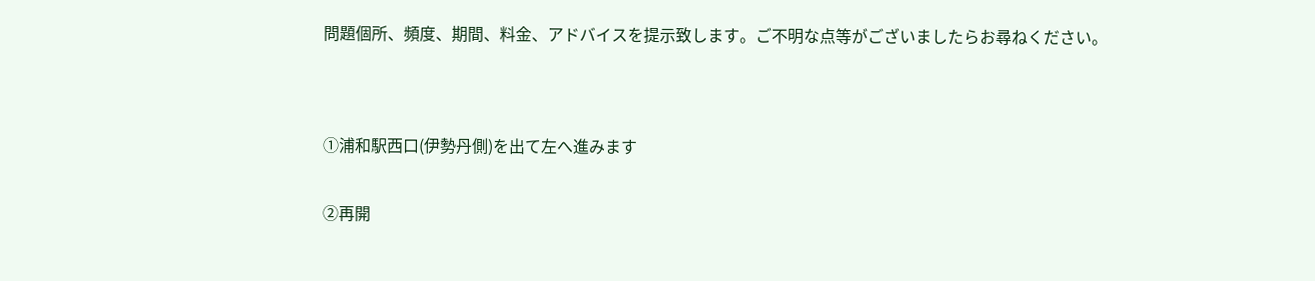問題個所、頻度、期間、料金、アドバイスを提示致します。ご不明な点等がございましたらお尋ねください。




①浦和駅西口(伊勢丹側)を出て左へ進みます


②再開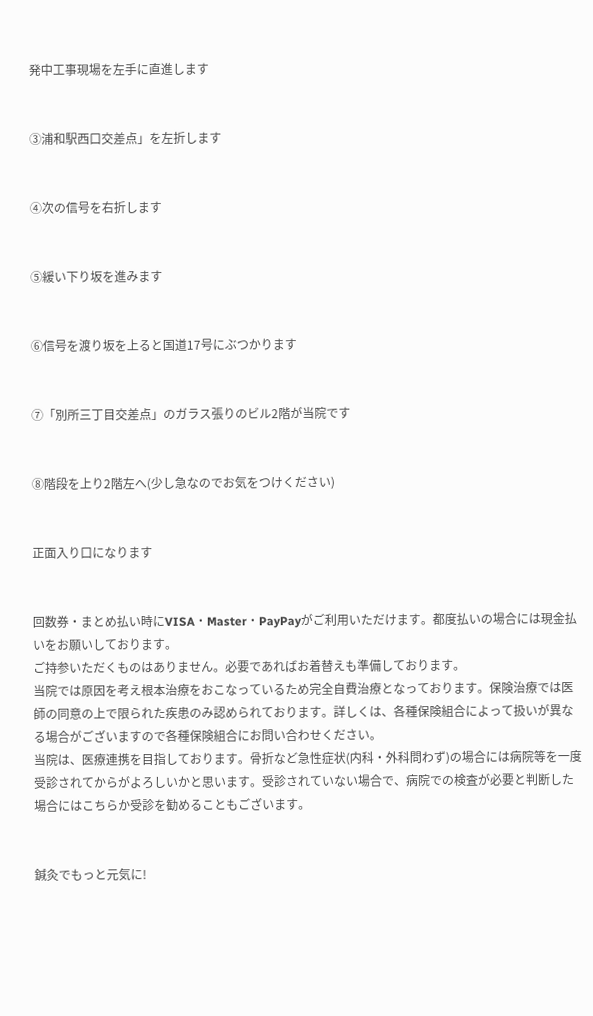発中工事現場を左手に直進します


③浦和駅西口交差点」を左折します


④次の信号を右折します


⑤緩い下り坂を進みます


⑥信号を渡り坂を上ると国道17号にぶつかります


⑦「別所三丁目交差点」のガラス張りのビル2階が当院です


⑧階段を上り2階左へ(少し急なのでお気をつけください)


正面入り口になります


回数券・まとめ払い時にVISA・Master・PayPayがご利用いただけます。都度払いの場合には現金払いをお願いしております。
ご持参いただくものはありません。必要であればお着替えも準備しております。
当院では原因を考え根本治療をおこなっているため完全自費治療となっております。保険治療では医師の同意の上で限られた疾患のみ認められております。詳しくは、各種保険組合によって扱いが異なる場合がございますので各種保険組合にお問い合わせください。
当院は、医療連携を目指しております。骨折など急性症状(内科・外科問わず)の場合には病院等を一度受診されてからがよろしいかと思います。受診されていない場合で、病院での検査が必要と判断した場合にはこちらか受診を勧めることもございます。


鍼灸でもっと元気に!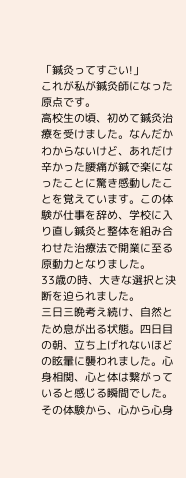「鍼灸ってすごい!」
これが私が鍼灸師になった原点です。
高校生の頃、初めて鍼灸治療を受けました。なんだかわからないけど、あれだけ辛かった腰痛が鍼で楽になったことに驚き感動したことを覚えています。この体験が仕事を辞め、学校に入り直し鍼灸と整体を組み合わせた治療法で開業に至る原動力となりました。
33歳の時、大きな選択と決断を迫られました。
三日三晩考え続け、自然とため息が出る状態。四日目の朝、立ち上げれないほどの眩暈に襲われました。心身相関、心と体は繋がっていると感じる瞬間でした。
その体験から、心から心身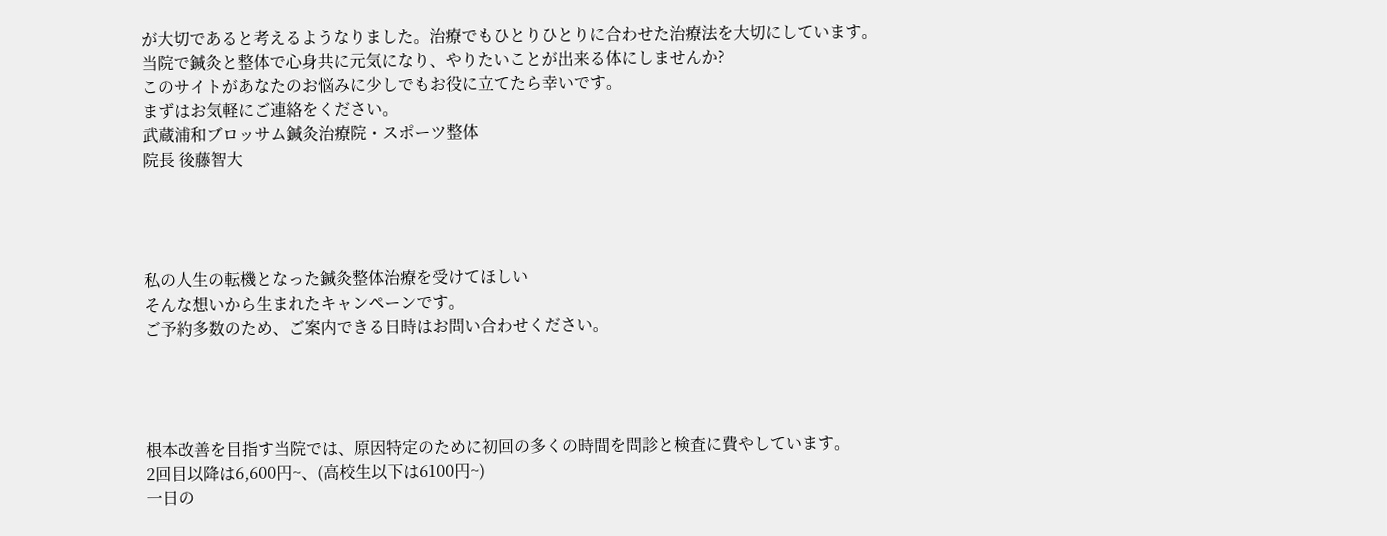が大切であると考えるようなりました。治療でもひとりひとりに合わせた治療法を大切にしています。
当院で鍼灸と整体で心身共に元気になり、やりたいことが出来る体にしませんか?
このサイトがあなたのお悩みに少しでもお役に立てたら幸いです。
まずはお気軽にご連絡をください。
武蔵浦和ブロッサム鍼灸治療院・スポーツ整体
院長 後藤智大




私の人生の転機となった鍼灸整体治療を受けてほしい
そんな想いから生まれたキャンペーンです。
ご予約多数のため、ご案内できる日時はお問い合わせください。




根本改善を目指す当院では、原因特定のために初回の多くの時間を問診と検査に費やしています。
2回目以降は6,600円~、(高校生以下は6100円~)
一日の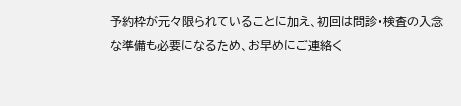予約枠が元々限られていることに加え、初回は問診・検査の入念な準備も必要になるため、お早めにご連絡く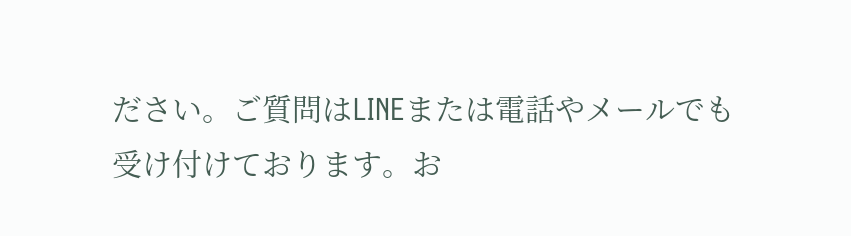ださい。ご質問はLINEまたは電話やメールでも受け付けております。お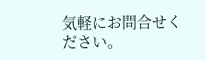気軽にお問合せください。